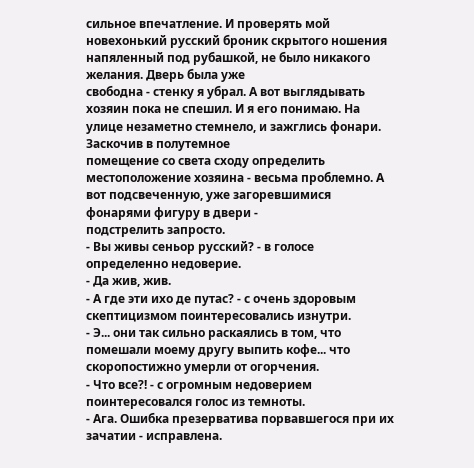сильное впечатление. И проверять мой новехонький русский броник скрытого ношения напяленный под рубашкой, не было никакого желания. Дверь была уже
свободна - стенку я убрал. А вот выглядывать хозяин пока не спешил. И я его понимаю. На улице незаметно стемнело, и зажглись фонари. Заскочив в полутемное
помещение со света сходу определить местоположение хозяина - весьма проблемно. А вот подсвеченную, уже загоревшимися фонарями фигуру в двери -
подстрелить запросто.
- Вы живы сеньор русский? - в голосе определенно недоверие.
- Да жив, жив.
- А где эти ихо де путас? - с очень здоровым скептицизмом поинтересовались изнутри.
- Э... они так сильно раскаялись в том, что помешали моему другу выпить кофе... что скоропостижно умерли от огорчения.
- Что все?! - с огромным недоверием поинтересовался голос из темноты.
- Ага. Ошибка презерватива порвавшегося при их зачатии - исправлена.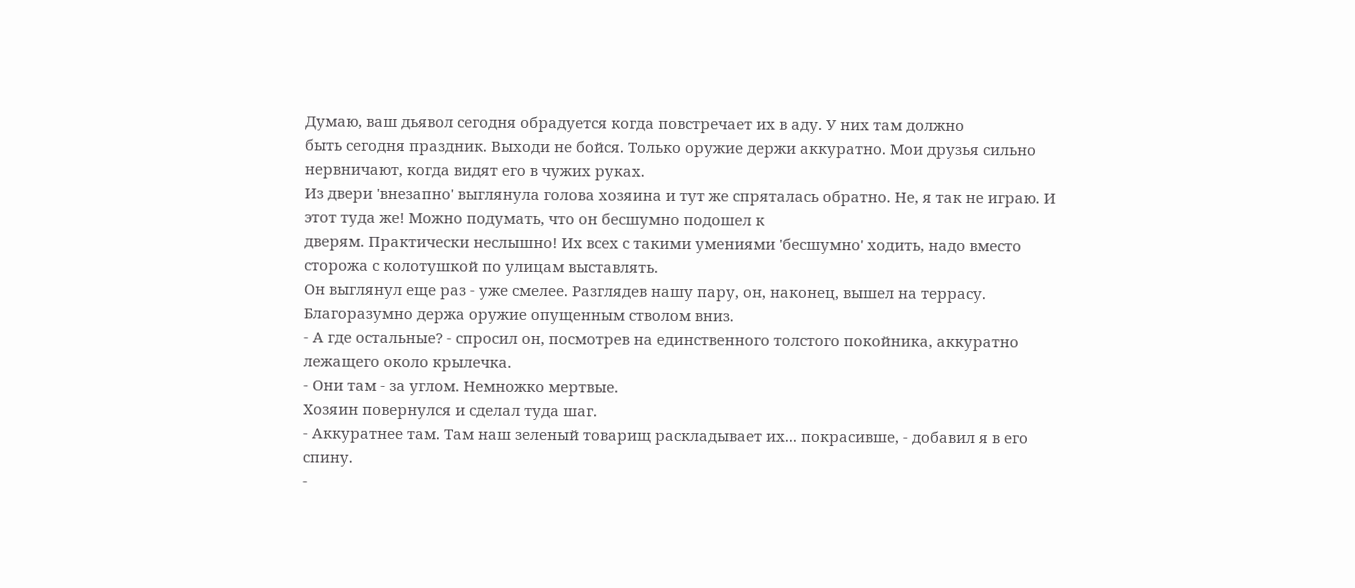Думаю, ваш дьявол сегодня обрадуется когда повстречает их в аду. У них там должно
быть сегодня праздник. Выходи не бойся. Только оружие держи аккуратно. Мои друзья сильно нервничают, когда видят его в чужих руках.
Из двери 'внезапно' выглянула голова хозяина и тут же спряталась обратно. Не, я так не играю. И этот туда же! Можно подумать, что он бесшумно подошел к
дверям. Практически неслышно! Их всех с такими умениями 'бесшумно' ходить, надо вместо сторожа с колотушкой по улицам выставлять.
Он выглянул еще раз - уже смелее. Разглядев нашу пару, он, наконец, вышел на террасу. Благоразумно держа оружие опущенным стволом вниз.
- А где остальные? - спросил он, посмотрев на единственного толстого покойника, аккуратно лежащего около крылечка.
- Они там - за углом. Немножко мертвые.
Хозяин повернулся и сделал туда шаг.
- Аккуратнее там. Там наш зеленый товарищ раскладывает их... покрасивше, - добавил я в его спину.
-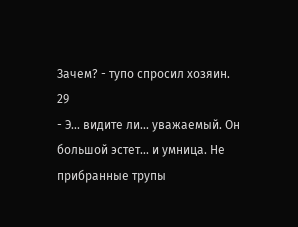Зачем? - тупо спросил хозяин.
29
- Э... видите ли... уважаемый. Он большой эстет... и умница. Не прибранные трупы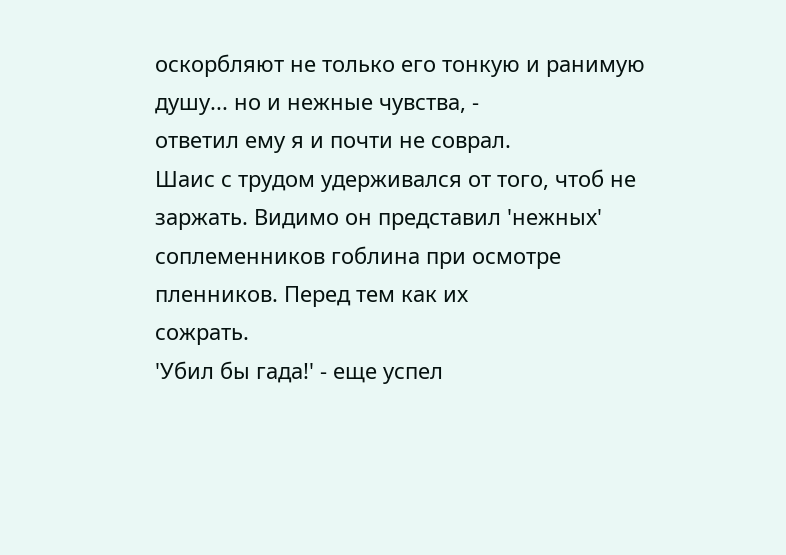оскорбляют не только его тонкую и ранимую душу... но и нежные чувства, -
ответил ему я и почти не соврал.
Шаис с трудом удерживался от того, чтоб не заржать. Видимо он представил 'нежных' соплеменников гоблина при осмотре пленников. Перед тем как их
сожрать.
'Убил бы гада!' - еще успел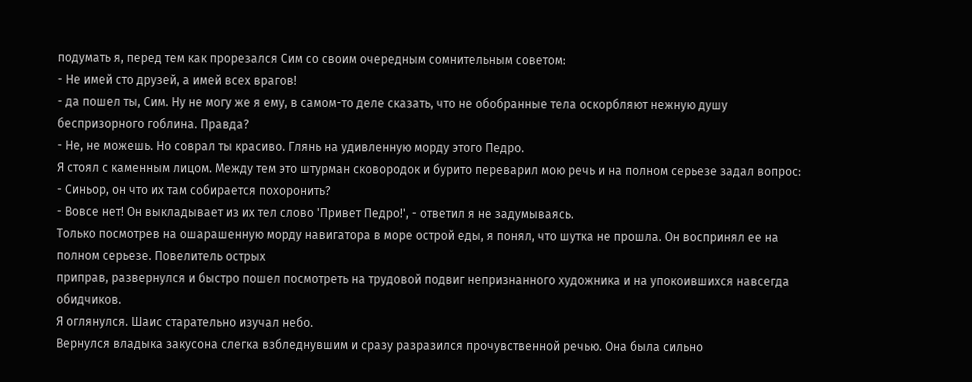подумать я, перед тем как прорезался Сим со своим очередным сомнительным советом:
- Не имей сто друзей, а имей всех врагов!
- да пошел ты, Сим. Ну не могу же я ему, в самом-то деле сказать, что не обобранные тела оскорбляют нежную душу беспризорного гоблина. Правда?
- Не, не можешь. Но соврал ты красиво. Глянь на удивленную морду этого Педро.
Я стоял с каменным лицом. Между тем это штурман сковородок и бурито переварил мою речь и на полном серьезе задал вопрос:
- Синьор, он что их там собирается похоронить?
- Вовсе нет! Он выкладывает из их тел слово 'Привет Педро!', - ответил я не задумываясь.
Только посмотрев на ошарашенную морду навигатора в море острой еды, я понял, что шутка не прошла. Он воспринял ее на полном серьезе. Повелитель острых
приправ, развернулся и быстро пошел посмотреть на трудовой подвиг непризнанного художника и на упокоившихся навсегда обидчиков.
Я оглянулся. Шаис старательно изучал небо.
Вернулся владыка закусона слегка взбледнувшим и сразу разразился прочувственной речью. Она была сильно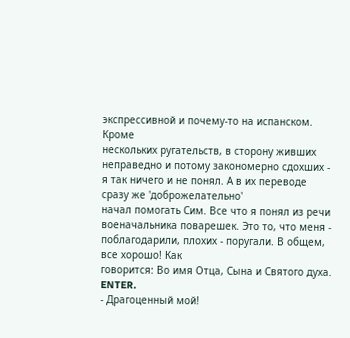экспрессивной и почему-то на испанском. Кроме
нескольких ругательств, в сторону живших неправедно и потому закономерно сдохших - я так ничего и не понял. А в их переводе сразу же 'доброжелательно'
начал помогать Сим. Все что я понял из речи военачальника поварешек. Это то, что меня - поблагодарили, плохих - поругали. В общем, все хорошо! Как
говорится: Во имя Отца, Сына и Святого духа. ENTER.
- Драгоценный мой!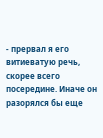- прервал я его витиеватую речь, скорее всего посередине. Иначе он разорялся бы еще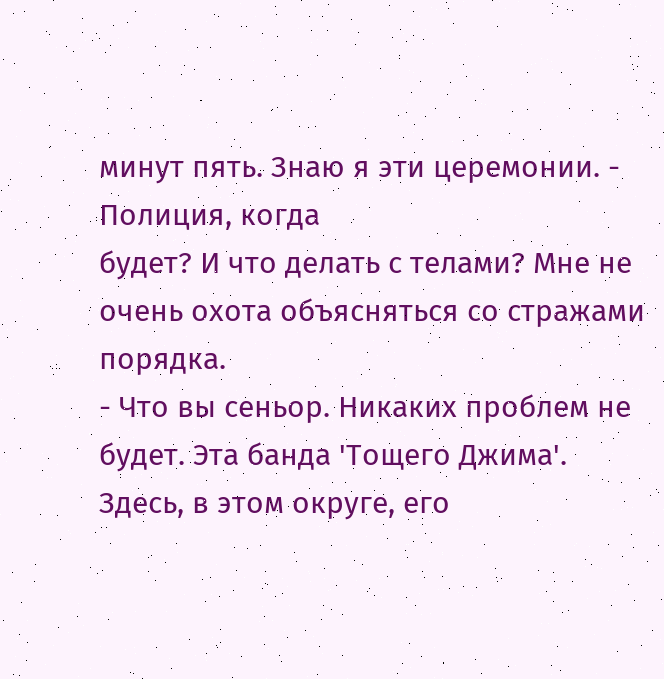минут пять. Знаю я эти церемонии. - Полиция, когда
будет? И что делать с телами? Мне не очень охота объясняться со стражами порядка.
- Что вы сеньор. Никаких проблем не будет. Эта банда 'Тощего Джима'. Здесь, в этом округе, его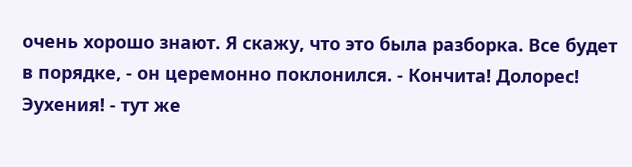очень хорошо знают. Я скажу, что это была разборка. Все будет
в порядке, - он церемонно поклонился. - Кончита! Долорес! Эухения! - тут же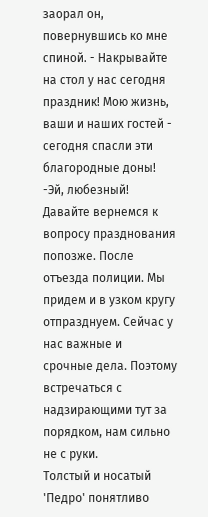заорал он, повернувшись ко мне спиной. - Накрывайте на стол у нас сегодня
праздник! Мою жизнь, ваши и наших гостей - сегодня спасли эти благородные доны!
-Эй, любезный! Давайте вернемся к вопросу празднования попозже. После отъезда полиции. Мы придем и в узком кругу отпразднуем. Сейчас у нас важные и
срочные дела. Поэтому встречаться с надзирающими тут за порядком, нам сильно не с руки.
Толстый и носатый 'Педро' понятливо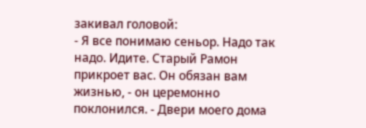закивал головой:
- Я все понимаю сеньор. Надо так надо. Идите. Старый Рамон прикроет вас. Он обязан вам жизнью, - он церемонно поклонился. - Двери моего дома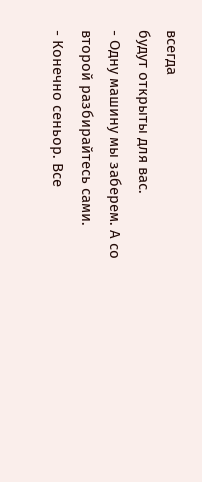всегда
будут открыты для вас.
- Одну машину мы заберем. А со второй разбирайтесь сами.
- Конечно сеньор. Все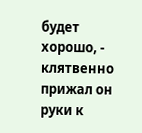будет хорошо, - клятвенно прижал он руки к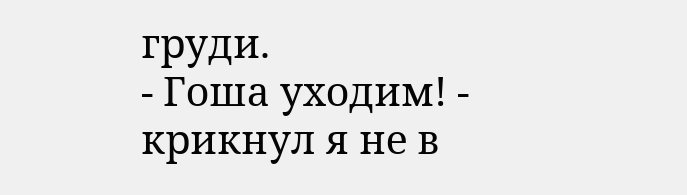груди.
- Гоша уходим! - крикнул я не в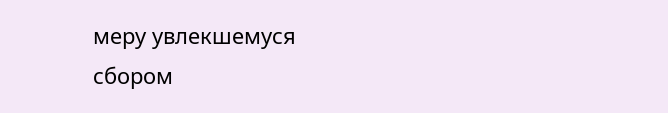меру увлекшемуся сбором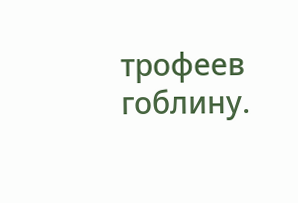трофеев гоблину.